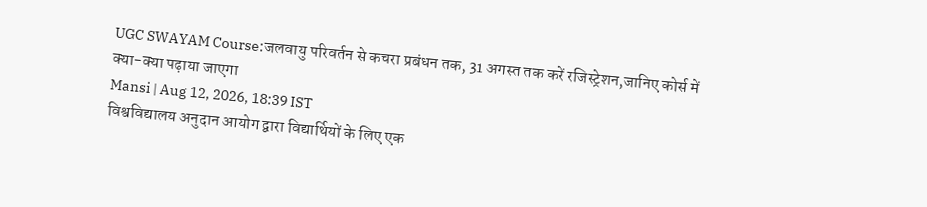UGC SWAYAM Course:जलवायु परिवर्तन से कचरा प्रबंधन तक, 31 अगस्त तक करें रजिस्ट्रेशन,जानिए कोर्स में क्या-क्या पढ़ाया जाएगा
Mansi | Aug 12, 2026, 18:39 IST
विश्वविद्यालय अनुदान आयोग द्वारा विद्यार्थियों के लिए एक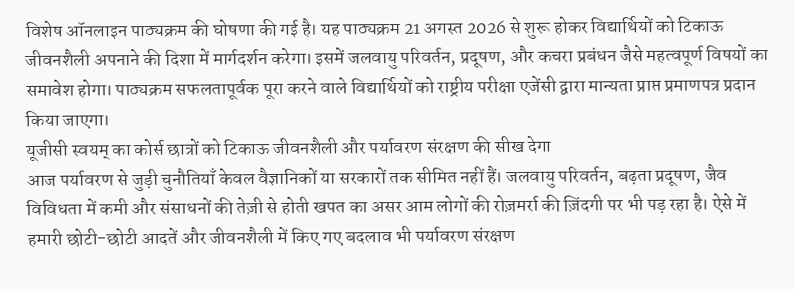विशेष ऑनलाइन पाठ्यक्रम की घोषणा की गई है। यह पाठ्यक्रम 21 अगस्त 2026 से शुरू होकर विद्यार्थियों को टिकाऊ जीवनशैली अपनाने की दिशा में मार्गदर्शन करेगा। इसमें जलवायु परिवर्तन, प्रदूषण, और कचरा प्रबंधन जैसे महत्वपूर्ण विषयों का समावेश होगा। पाठ्यक्रम सफलतापूर्वक पूरा करने वाले विद्यार्थियों को राष्ट्रीय परीक्षा एजेंसी द्वारा मान्यता प्राप्त प्रमाणपत्र प्रदान किया जाएगा।
यूजीसी स्वयम् का कोर्स छात्रों को टिकाऊ जीवनशैली और पर्यावरण संरक्षण की सीख देगा
आज पर्यावरण से जुड़ी चुनौतियाँ केवल वैज्ञानिकों या सरकारों तक सीमित नहीं हैं। जलवायु परिवर्तन, बढ़ता प्रदूषण, जैव विविधता में कमी और संसाधनों की तेज़ी से होती खपत का असर आम लोगों की रोज़मर्रा की ज़िंदगी पर भी पड़ रहा है। ऐसे में हमारी छोटी-छोटी आदतें और जीवनशैली में किए गए बदलाव भी पर्यावरण संरक्षण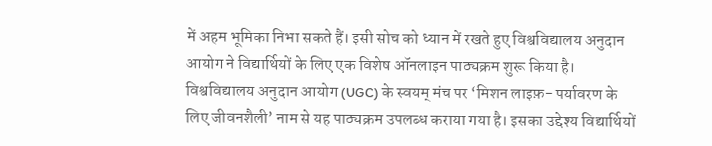में अहम भूमिका निभा सकते हैं। इसी सोच को ध्यान में रखते हुए विश्वविद्यालय अनुदान आयोग ने विद्यार्थियों के लिए एक विशेष ऑनलाइन पाठ्यक्रम शुरू किया है।
विश्वविद्यालय अनुदान आयोग (UGC) के स्वयम् मंच पर ‘मिशन लाइफ़- पर्यावरण के लिए जीवनशैली’ नाम से यह पाठ्यक्रम उपलब्ध कराया गया है। इसका उद्देश्य विद्यार्थियों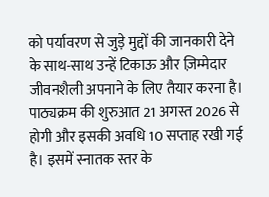को पर्यावरण से जुड़े मुद्दों की जानकारी देने के साथ-साथ उन्हें टिकाऊ और ज़िम्मेदार जीवनशैली अपनाने के लिए तैयार करना है। पाठ्यक्रम की शुरुआत 21 अगस्त 2026 से होगी और इसकी अवधि 10 सप्ताह रखी गई है। इसमें स्नातक स्तर के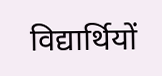विद्यार्थियों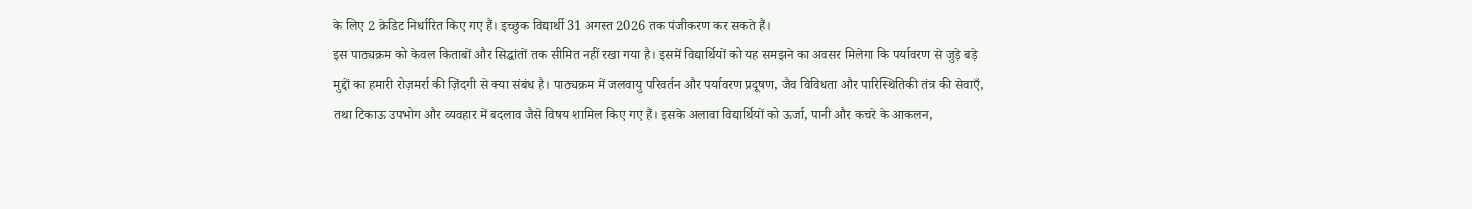के लिए 2 क्रेडिट निर्धारित किए गए हैं। इच्छुक विद्यार्थी 31 अगस्त 2026 तक पंजीकरण कर सकते हैं।
इस पाठ्यक्रम को केवल किताबों और सिद्धांतों तक सीमित नहीं रखा गया है। इसमें विद्यार्थियों को यह समझने का अवसर मिलेगा कि पर्यावरण से जुड़े बड़े मुद्दों का हमारी रोज़मर्रा की ज़िंदगी से क्या संबंध है। पाठ्यक्रम में जलवायु परिवर्तन और पर्यावरण प्रदूषण, जैव विविधता और पारिस्थितिकी तंत्र की सेवाएँ, तथा टिकाऊ उपभोग और व्यवहार में बदलाव जैसे विषय शामिल किए गए हैं। इसके अलावा विद्यार्थियों को ऊर्जा, पानी और कचरे के आकलन,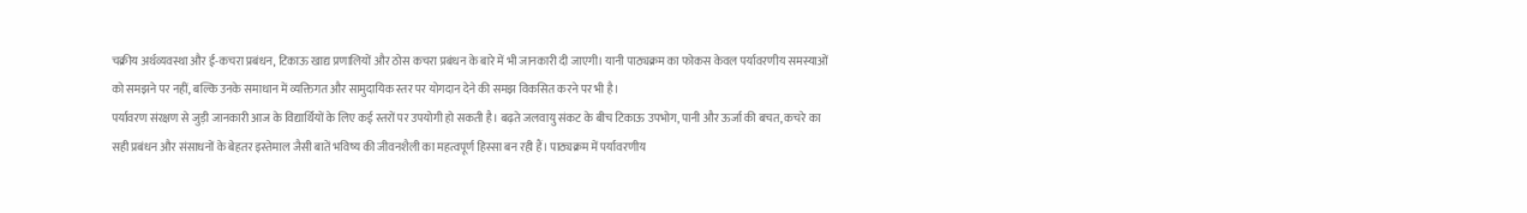चक्रीय अर्थव्यवस्था और ई-कचरा प्रबंधन, टिकाऊ खाद्य प्रणालियों और ठोस कचरा प्रबंधन के बारे में भी जानकारी दी जाएगी। यानी पाठ्यक्रम का फोकस केवल पर्यावरणीय समस्याओं को समझने पर नहीं, बल्कि उनके समाधान में व्यक्तिगत और सामुदायिक स्तर पर योगदान देने की समझ विकसित करने पर भी है।
पर्यावरण संरक्षण से जुड़ी जानकारी आज के विद्यार्थियों के लिए कई स्तरों पर उपयोगी हो सकती है। बढ़ते जलवायु संकट के बीच टिकाऊ उपभोग, पानी और ऊर्जा की बचत, कचरे का सही प्रबंधन और संसाधनों के बेहतर इस्तेमाल जैसी बातें भविष्य की जीवनशैली का महत्वपूर्ण हिस्सा बन रही हैं। पाठ्यक्रम में पर्यावरणीय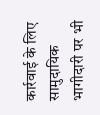कार्रवाई के लिए सामुदायिक भागीदारी पर भी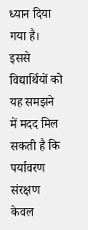ध्यान दिया गया है। इससे विद्यार्थियों को यह समझने में मदद मिल सकती है कि पर्यावरण संरक्षण केवल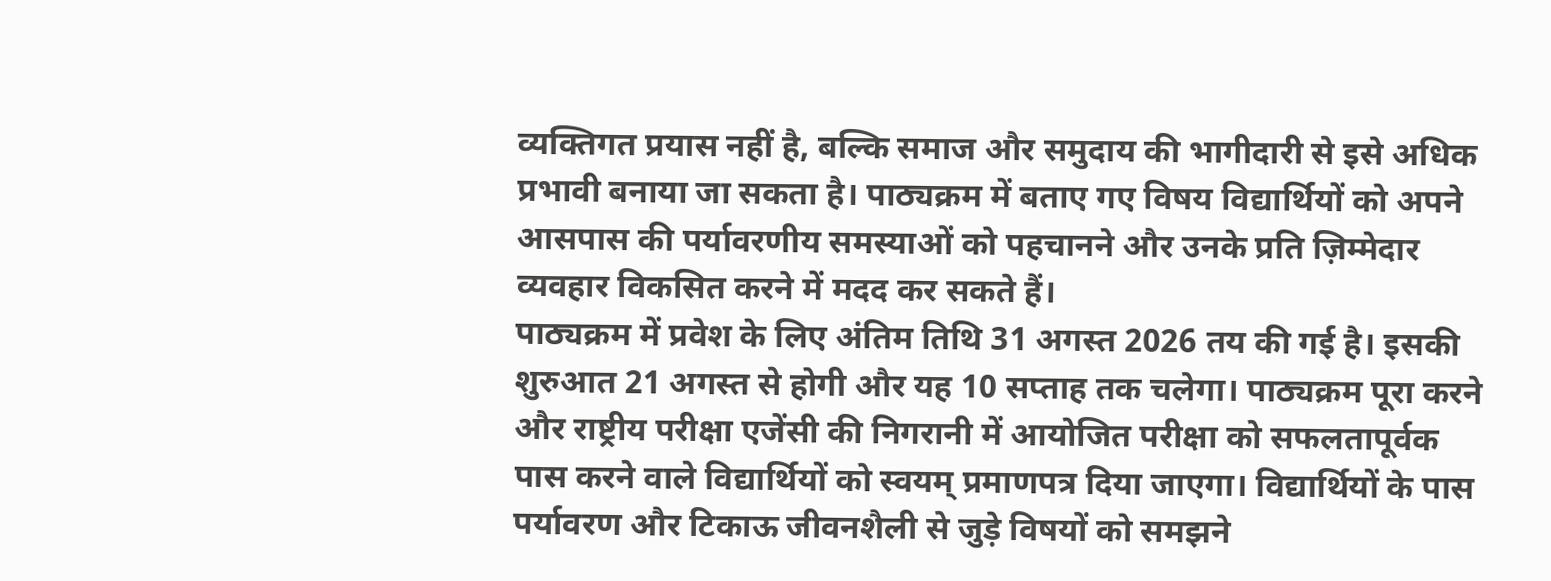व्यक्तिगत प्रयास नहीं है, बल्कि समाज और समुदाय की भागीदारी से इसे अधिक प्रभावी बनाया जा सकता है। पाठ्यक्रम में बताए गए विषय विद्यार्थियों को अपने आसपास की पर्यावरणीय समस्याओं को पहचानने और उनके प्रति ज़िम्मेदार व्यवहार विकसित करने में मदद कर सकते हैं।
पाठ्यक्रम में प्रवेश के लिए अंतिम तिथि 31 अगस्त 2026 तय की गई है। इसकी शुरुआत 21 अगस्त से होगी और यह 10 सप्ताह तक चलेगा। पाठ्यक्रम पूरा करने और राष्ट्रीय परीक्षा एजेंसी की निगरानी में आयोजित परीक्षा को सफलतापूर्वक पास करने वाले विद्यार्थियों को स्वयम् प्रमाणपत्र दिया जाएगा। विद्यार्थियों के पास पर्यावरण और टिकाऊ जीवनशैली से जुड़े विषयों को समझने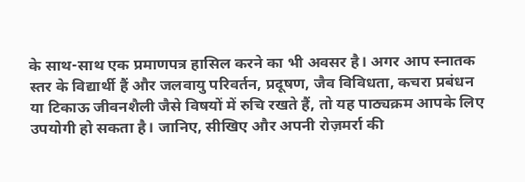के साथ-साथ एक प्रमाणपत्र हासिल करने का भी अवसर है। अगर आप स्नातक स्तर के विद्यार्थी हैं और जलवायु परिवर्तन, प्रदूषण, जैव विविधता, कचरा प्रबंधन या टिकाऊ जीवनशैली जैसे विषयों में रुचि रखते हैं, तो यह पाठ्यक्रम आपके लिए उपयोगी हो सकता है। जानिए, सीखिए और अपनी रोज़मर्रा की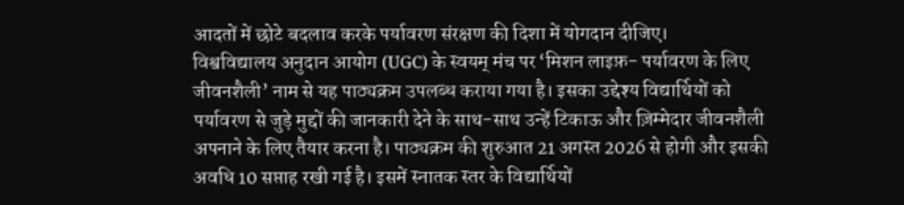आदतों में छोटे बदलाव करके पर्यावरण संरक्षण की दिशा में योगदान दीजिए।
विश्वविद्यालय अनुदान आयोग (UGC) के स्वयम् मंच पर ‘मिशन लाइफ़- पर्यावरण के लिए जीवनशैली’ नाम से यह पाठ्यक्रम उपलब्ध कराया गया है। इसका उद्देश्य विद्यार्थियों को पर्यावरण से जुड़े मुद्दों की जानकारी देने के साथ-साथ उन्हें टिकाऊ और ज़िम्मेदार जीवनशैली अपनाने के लिए तैयार करना है। पाठ्यक्रम की शुरुआत 21 अगस्त 2026 से होगी और इसकी अवधि 10 सप्ताह रखी गई है। इसमें स्नातक स्तर के विद्यार्थियों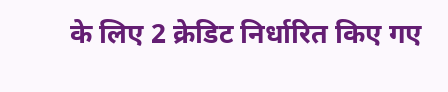के लिए 2 क्रेडिट निर्धारित किए गए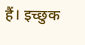हैं। इच्छुक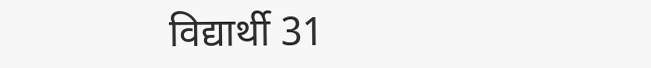विद्यार्थी 31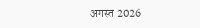अगस्त 2026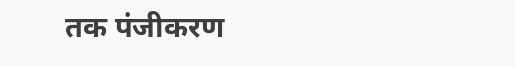तक पंजीकरण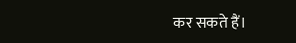कर सकते हैं।